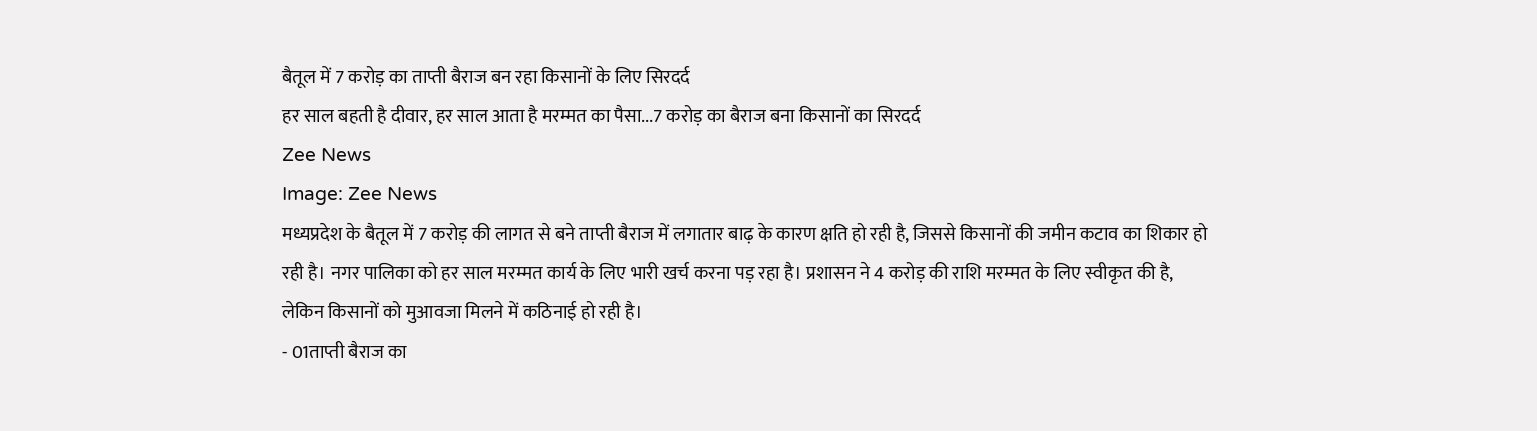बैतूल में 7 करोड़ का ताप्ती बैराज बन रहा किसानों के लिए सिरदर्द
हर साल बहती है दीवार, हर साल आता है मरम्मत का पैसा...7 करोड़ का बैराज बना किसानों का सिरदर्द
Zee News
Image: Zee News
मध्यप्रदेश के बैतूल में 7 करोड़ की लागत से बने ताप्ती बैराज में लगातार बाढ़ के कारण क्षति हो रही है, जिससे किसानों की जमीन कटाव का शिकार हो रही है। नगर पालिका को हर साल मरम्मत कार्य के लिए भारी खर्च करना पड़ रहा है। प्रशासन ने 4 करोड़ की राशि मरम्मत के लिए स्वीकृत की है, लेकिन किसानों को मुआवजा मिलने में कठिनाई हो रही है।
- 01ताप्ती बैराज का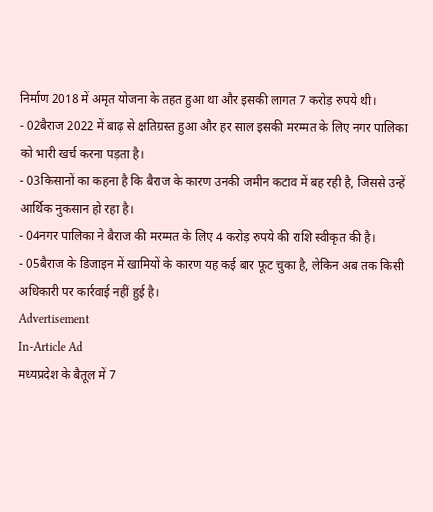निर्माण 2018 में अमृत योजना के तहत हुआ था और इसकी लागत 7 करोड़ रुपये थी।
- 02बैराज 2022 में बाढ़ से क्षतिग्रस्त हुआ और हर साल इसकी मरम्मत के लिए नगर पालिका को भारी खर्च करना पड़ता है।
- 03किसानों का कहना है कि बैराज के कारण उनकी जमीन कटाव में बह रही है, जिससे उन्हें आर्थिक नुकसान हो रहा है।
- 04नगर पालिका ने बैराज की मरम्मत के लिए 4 करोड़ रुपये की राशि स्वीकृत की है।
- 05बैराज के डिजाइन में खामियों के कारण यह कई बार फूट चुका है, लेकिन अब तक किसी अधिकारी पर कार्रवाई नहीं हुई है।
Advertisement
In-Article Ad
मध्यप्रदेश के बैतूल में 7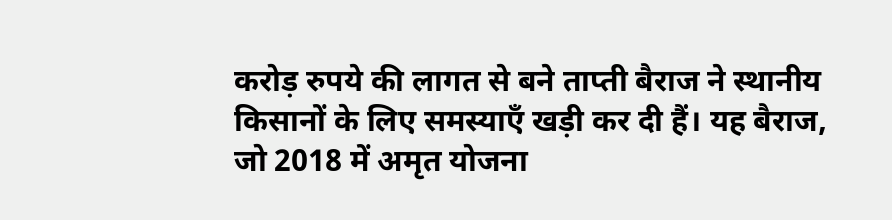करोड़ रुपये की लागत से बने ताप्ती बैराज ने स्थानीय किसानों के लिए समस्याएँ खड़ी कर दी हैं। यह बैराज, जो 2018 में अमृत योजना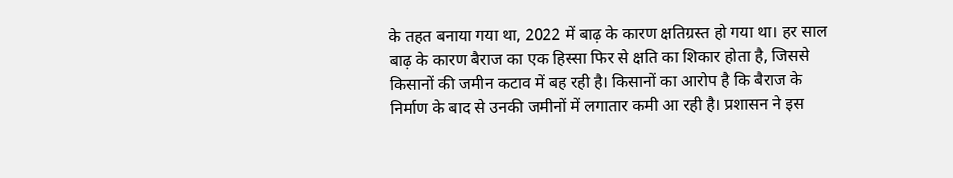के तहत बनाया गया था, 2022 में बाढ़ के कारण क्षतिग्रस्त हो गया था। हर साल बाढ़ के कारण बैराज का एक हिस्सा फिर से क्षति का शिकार होता है, जिससे किसानों की जमीन कटाव में बह रही है। किसानों का आरोप है कि बैराज के निर्माण के बाद से उनकी जमीनों में लगातार कमी आ रही है। प्रशासन ने इस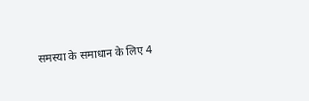समस्या के समाधान के लिए 4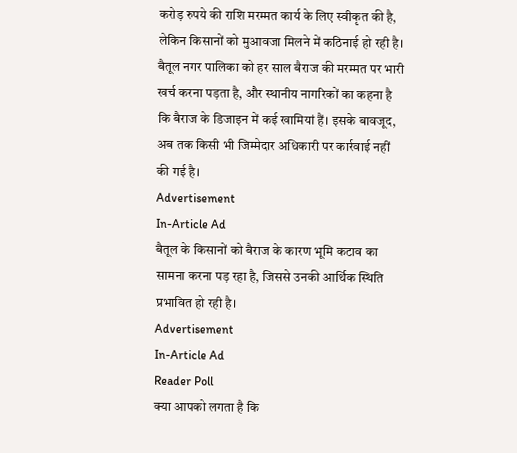करोड़ रुपये की राशि मरम्मत कार्य के लिए स्वीकृत की है, लेकिन किसानों को मुआवजा मिलने में कठिनाई हो रही है। बैतूल नगर पालिका को हर साल बैराज की मरम्मत पर भारी खर्च करना पड़ता है, और स्थानीय नागरिकों का कहना है कि बैराज के डिजाइन में कई खामियां हैं। इसके बावजूद, अब तक किसी भी जिम्मेदार अधिकारी पर कार्रवाई नहीं की गई है।
Advertisement
In-Article Ad
बैतूल के किसानों को बैराज के कारण भूमि कटाव का सामना करना पड़ रहा है, जिससे उनकी आर्थिक स्थिति प्रभावित हो रही है।
Advertisement
In-Article Ad
Reader Poll
क्या आपको लगता है कि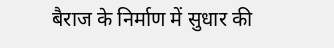बैराज के निर्माण में सुधार की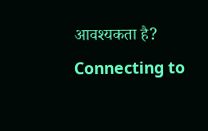आवश्यकता है?
Connecting to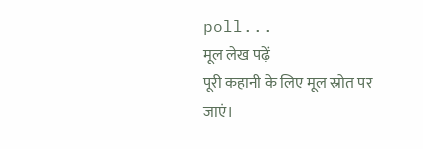poll...
मूल लेख पढ़ें
पूरी कहानी के लिए मूल स्रोत पर जाएं।